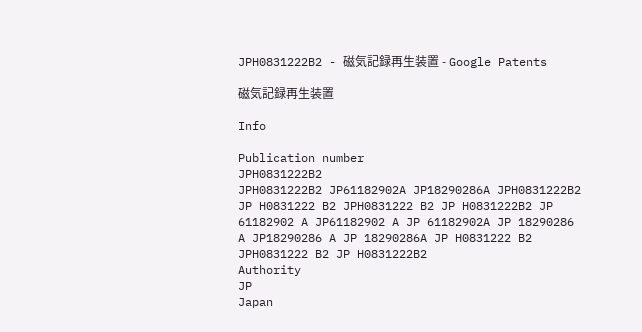JPH0831222B2 - 磁気記録再生装置 - Google Patents

磁気記録再生装置

Info

Publication number
JPH0831222B2
JPH0831222B2 JP61182902A JP18290286A JPH0831222B2 JP H0831222 B2 JPH0831222 B2 JP H0831222B2 JP 61182902 A JP61182902 A JP 61182902A JP 18290286 A JP18290286 A JP 18290286A JP H0831222 B2 JPH0831222 B2 JP H0831222B2
Authority
JP
Japan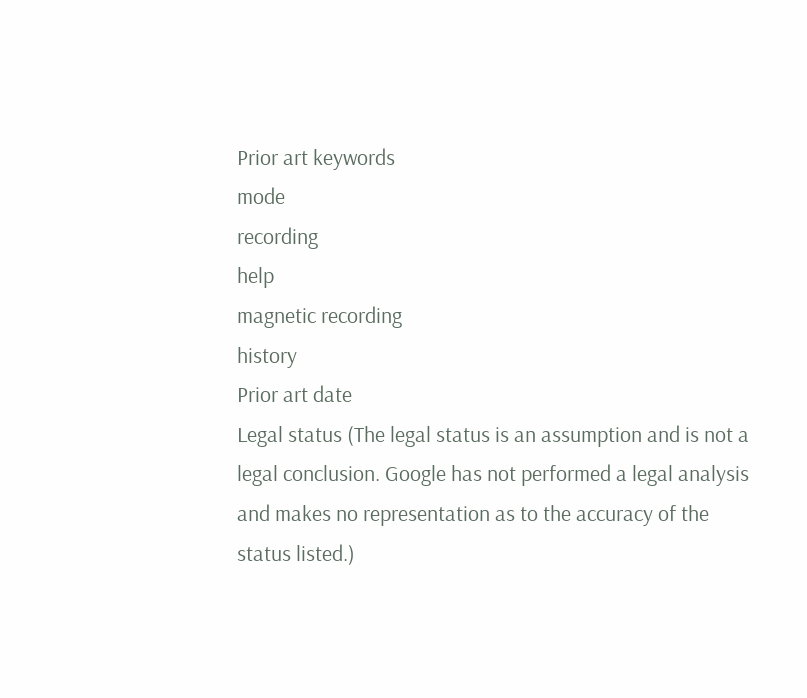Prior art keywords
mode
recording
help
magnetic recording
history
Prior art date
Legal status (The legal status is an assumption and is not a legal conclusion. Google has not performed a legal analysis and makes no representation as to the accuracy of the status listed.)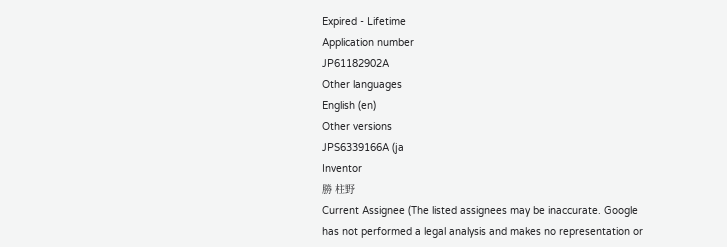Expired - Lifetime
Application number
JP61182902A
Other languages
English (en)
Other versions
JPS6339166A (ja
Inventor
勝 柱野
Current Assignee (The listed assignees may be inaccurate. Google has not performed a legal analysis and makes no representation or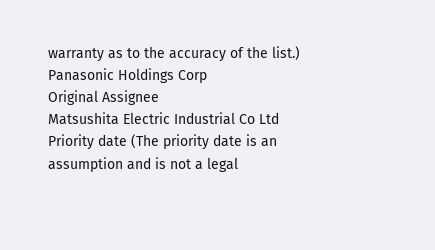warranty as to the accuracy of the list.)
Panasonic Holdings Corp
Original Assignee
Matsushita Electric Industrial Co Ltd
Priority date (The priority date is an assumption and is not a legal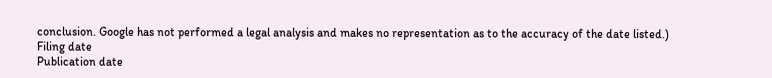conclusion. Google has not performed a legal analysis and makes no representation as to the accuracy of the date listed.)
Filing date
Publication date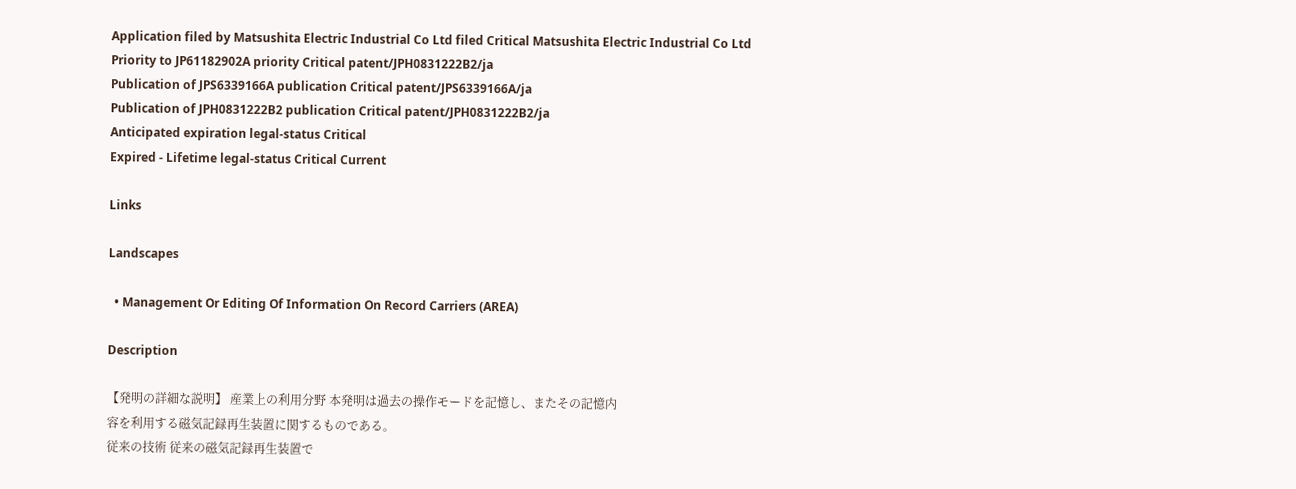Application filed by Matsushita Electric Industrial Co Ltd filed Critical Matsushita Electric Industrial Co Ltd
Priority to JP61182902A priority Critical patent/JPH0831222B2/ja
Publication of JPS6339166A publication Critical patent/JPS6339166A/ja
Publication of JPH0831222B2 publication Critical patent/JPH0831222B2/ja
Anticipated expiration legal-status Critical
Expired - Lifetime legal-status Critical Current

Links

Landscapes

  • Management Or Editing Of Information On Record Carriers (AREA)

Description

【発明の詳細な説明】 産業上の利用分野 本発明は過去の操作モードを記憶し、またその記憶内
容を利用する磁気記録再生装置に関するものである。
従来の技術 従来の磁気記録再生装置で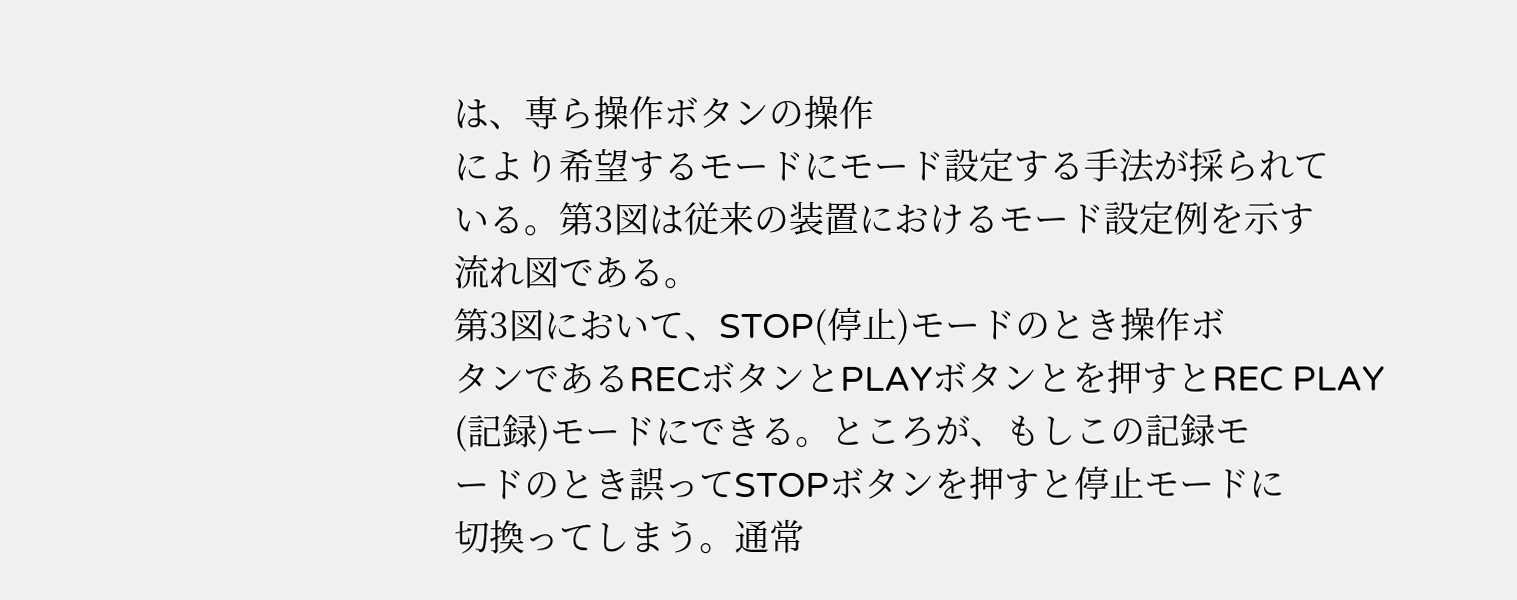は、専ら操作ボタンの操作
により希望するモードにモード設定する手法が採られて
いる。第3図は従来の装置におけるモード設定例を示す
流れ図である。
第3図において、STOP(停止)モードのとき操作ボ
タンであるRECボタンとPLAYボタンとを押すとREC PLAY
(記録)モードにできる。ところが、もしこの記録モ
ードのとき誤ってSTOPボタンを押すと停止モードに
切換ってしまう。通常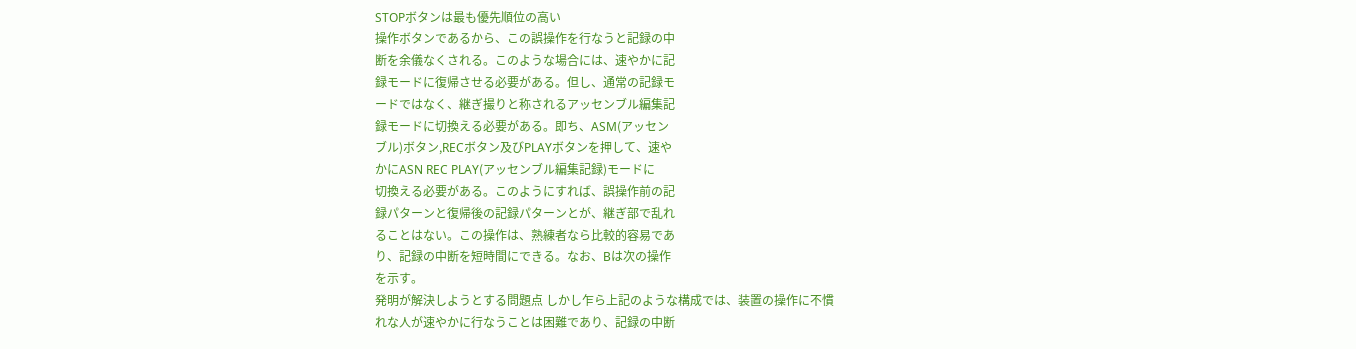STOPボタンは最も優先順位の高い
操作ボタンであるから、この誤操作を行なうと記録の中
断を余儀なくされる。このような場合には、速やかに記
録モードに復帰させる必要がある。但し、通常の記録モ
ードではなく、継ぎ撮りと称されるアッセンブル編集記
録モードに切換える必要がある。即ち、ASM(アッセン
ブル)ボタン,RECボタン及びPLAYボタンを押して、速や
かにASN REC PLAY(アッセンブル編集記録)モードに
切換える必要がある。このようにすれば、誤操作前の記
録パターンと復帰後の記録パターンとが、継ぎ部で乱れ
ることはない。この操作は、熟練者なら比較的容易であ
り、記録の中断を短時間にできる。なお、Bは次の操作
を示す。
発明が解決しようとする問題点 しかし乍ら上記のような構成では、装置の操作に不慣
れな人が速やかに行なうことは困難であり、記録の中断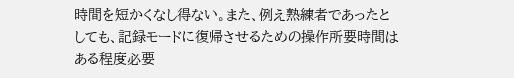時間を短かくなし得ない。また、例え熟練者であったと
しても、記録モードに復帰させるための操作所要時間は
ある程度必要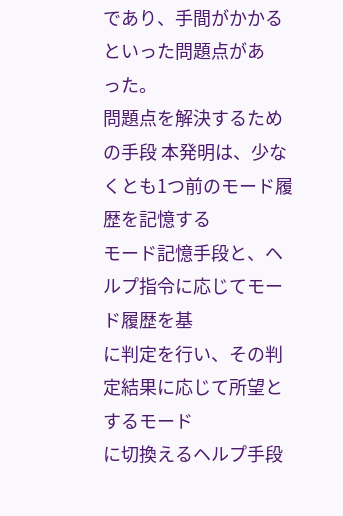であり、手間がかかるといった問題点があ
った。
問題点を解決するための手段 本発明は、少なくとも1つ前のモード履歴を記憶する
モード記憶手段と、ヘルプ指令に応じてモード履歴を基
に判定を行い、その判定結果に応じて所望とするモード
に切換えるヘルプ手段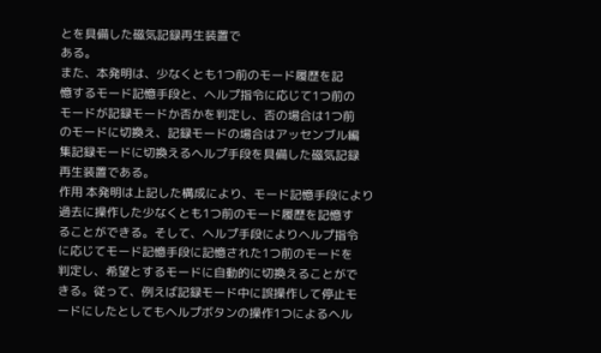とを具備した磁気記録再生装置で
ある。
また、本発明は、少なくとも1つ前のモード履歴を記
憶するモード記憶手段と、ヘルプ指令に応じて1つ前の
モードが記録モードか否かを判定し、否の場合は1つ前
のモードに切換え、記録モードの場合はアッセンブル編
集記録モードに切換えるヘルプ手段を具備した磁気記録
再生装置である。
作用 本発明は上記した構成により、モード記憶手段により
過去に操作した少なくとも1つ前のモード履歴を記憶す
ることができる。そして、ヘルプ手段によりヘルプ指令
に応じてモード記憶手段に記憶された1つ前のモードを
判定し、希望とするモードに自動的に切換えることがで
きる。従って、例えば記録モード中に誤操作して停止モ
ードにしたとしてもヘルプボタンの操作1つによるヘル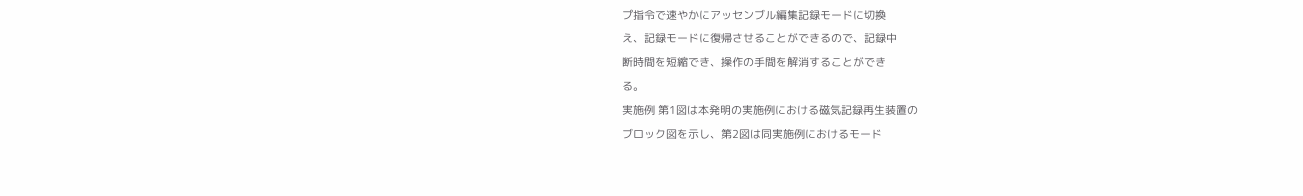プ指令で速やかにアッセンブル編集記録モードに切換
え、記録モードに復帰させることができるので、記録中
断時間を短縮でき、操作の手間を解消することができ
る。
実施例 第1図は本発明の実施例における磁気記録再生装置の
ブロック図を示し、第2図は同実施例におけるモード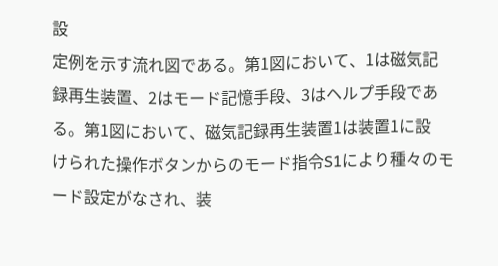設
定例を示す流れ図である。第1図において、1は磁気記
録再生装置、2はモード記憶手段、3はヘルプ手段であ
る。第1図において、磁気記録再生装置1は装置1に設
けられた操作ボタンからのモード指令S1により種々のモ
ード設定がなされ、装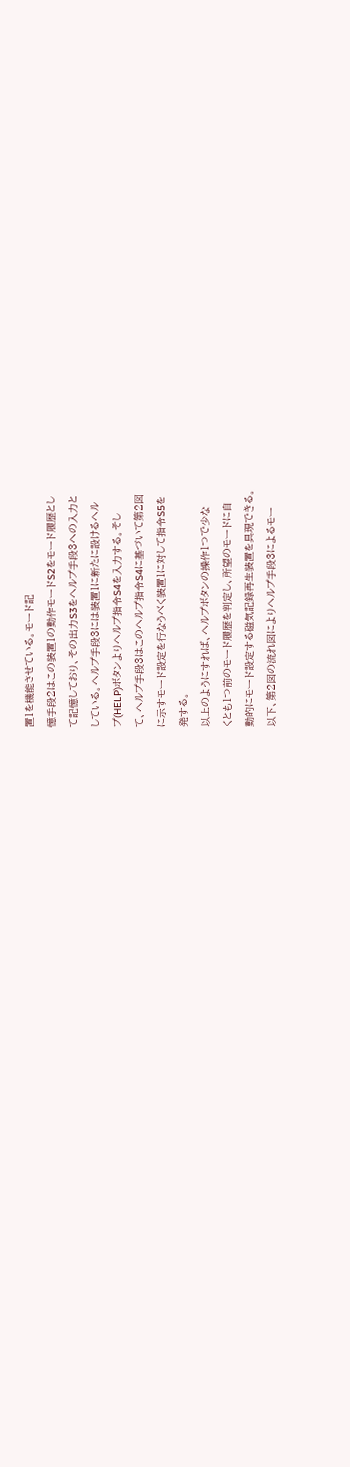置1を機能させている。モード記
憶手段2はこの装置1の動作モードS2をモード履歴とし
て記憶しており、その出力S3をヘルプ手段3への入力と
している。ヘルプ手段3には装置1に新たに設けるヘル
プ(HELP)ボタンよりヘルプ指令S4を入力する。そし
て、ヘルプ手段3はこのヘルプ指令S4に基づいて第2図
に示すモード設定を行なうべく装置1に対して指令S5を
発する。
以上のようにすれば、ヘルプボタンの操作1つで少な
くとも1つ前のモード履歴を判定し、所望のモードに自
動的にモード設定する磁気記録再生装置を具現できる。
以下、第2図の流れ図によりヘルプ手段3によるモー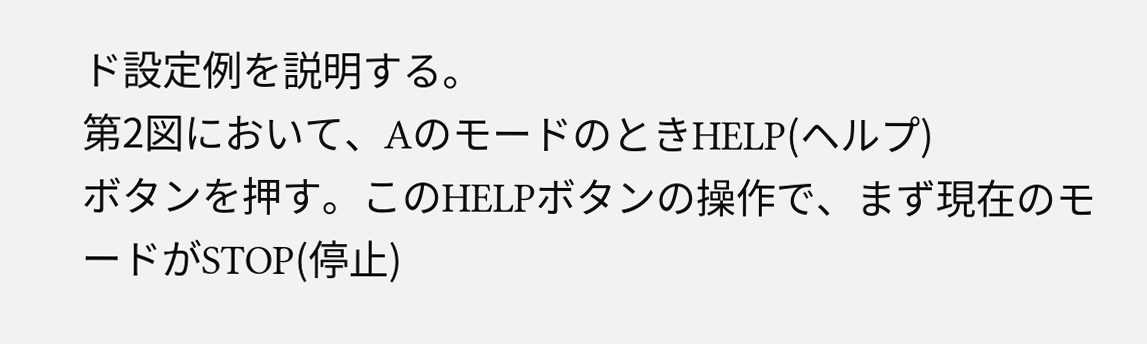ド設定例を説明する。
第2図において、AのモードのときHELP(ヘルプ)
ボタンを押す。このHELPボタンの操作で、まず現在のモ
ードがSTOP(停止)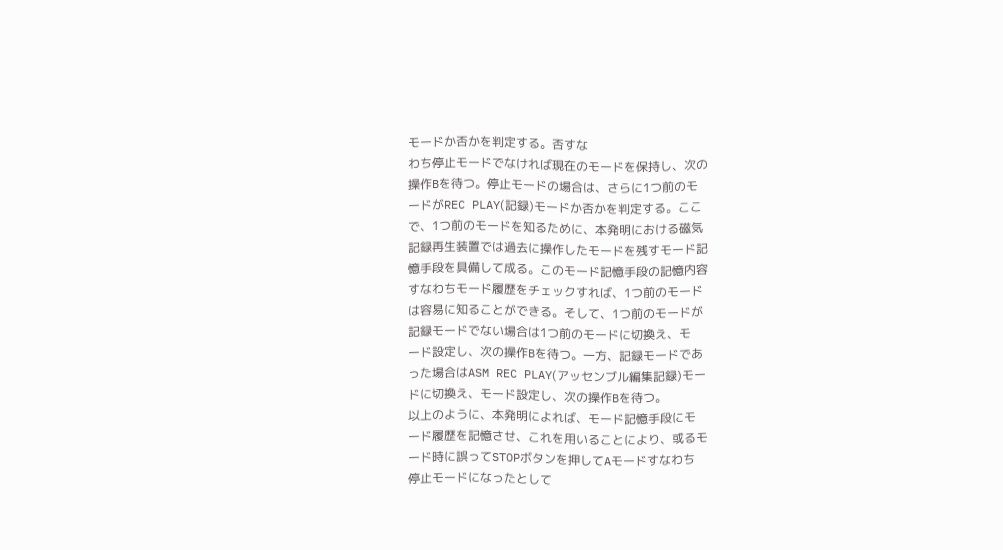モードか否かを判定する。否すな
わち停止モードでなければ現在のモードを保持し、次の
操作Bを待つ。停止モードの場合は、さらに1つ前のモ
ードがREC PLAY(記録)モードか否かを判定する。ここ
で、1つ前のモードを知るために、本発明における磁気
記録再生装置では過去に操作したモードを残すモード記
憶手段を具備して成る。このモード記憶手段の記憶内容
すなわちモード履歴をチェックすれば、1つ前のモード
は容易に知ることができる。そして、1つ前のモードが
記録モードでない場合は1つ前のモードに切換え、モ
ード設定し、次の操作Bを待つ。一方、記録モードであ
った場合はASM REC PLAY(アッセンブル編集記録)モー
ドに切換え、モード設定し、次の操作Bを待つ。
以上のように、本発明によれば、モード記憶手段にモ
ード履歴を記憶させ、これを用いることにより、或るモ
ード時に誤ってSTOPボタンを押してAモードすなわち
停止モードになったとして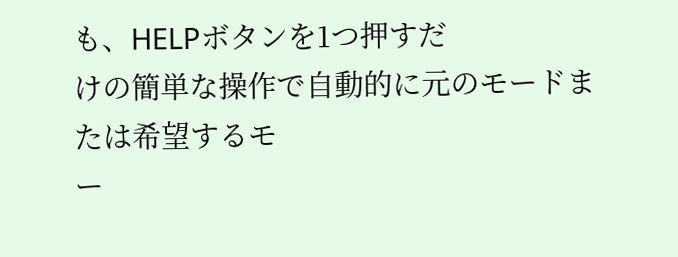も、HELPボタンを1つ押すだ
けの簡単な操作で自動的に元のモードまたは希望するモ
ー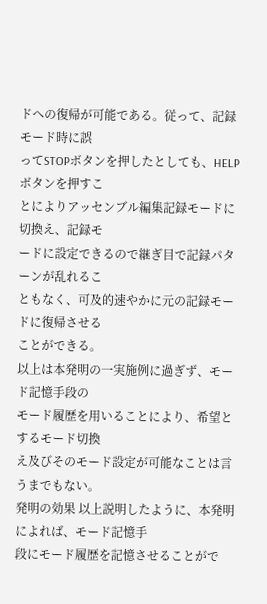ドへの復帰が可能である。従って、記録モード時に誤
ってSTOPボタンを押したとしても、HELPボタンを押すこ
とによりアッセンブル編集記録モードに切換え、記録モ
ードに設定できるので継ぎ目で記録パターンが乱れるこ
ともなく、可及的速やかに元の記録モードに復帰させる
ことができる。
以上は本発明の一実施例に過ぎず、モード記憶手段の
モード履歴を用いることにより、希望とするモード切換
え及びそのモード設定が可能なことは言うまでもない。
発明の効果 以上説明したように、本発明によれば、モード記憶手
段にモード履歴を記憶させることがで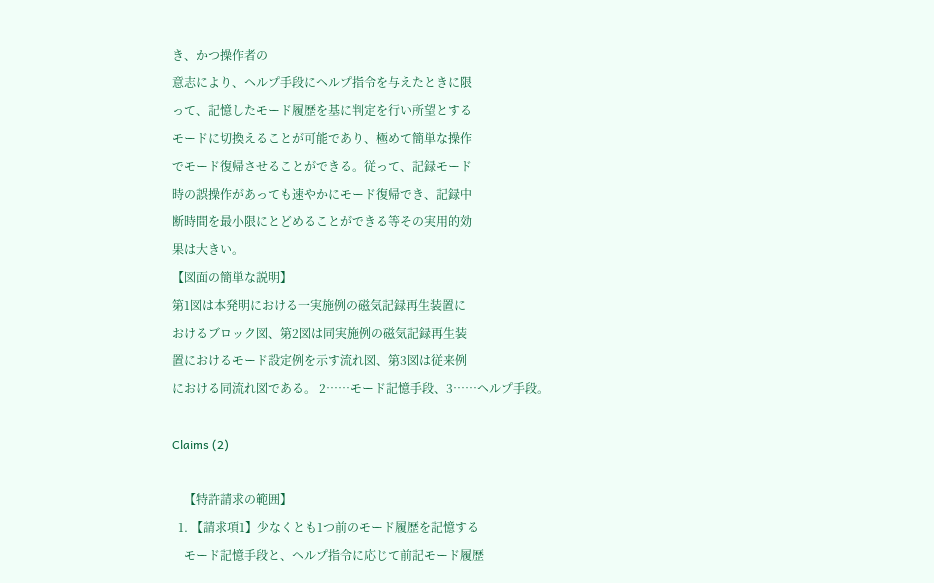き、かつ操作者の
意志により、ヘルプ手段にヘルプ指令を与えたときに限
って、記憶したモード履歴を基に判定を行い所望とする
モードに切換えることが可能であり、極めて簡単な操作
でモード復帰させることができる。従って、記録モード
時の誤操作があっても速やかにモード復帰でき、記録中
断時間を最小限にとどめることができる等その実用的効
果は大きい。
【図面の簡単な説明】
第1図は本発明における一実施例の磁気記録再生装置に
おけるブロック図、第2図は同実施例の磁気記録再生装
置におけるモード設定例を示す流れ図、第3図は従来例
における同流れ図である。 2……モード記憶手段、3……ヘルプ手段。

Claims (2)

    【特許請求の範囲】
  1. 【請求項1】少なくとも1つ前のモード履歴を記憶する
    モード記憶手段と、ヘルプ指令に応じて前記モード履歴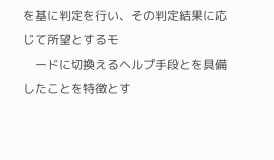を基に判定を行い、その判定結果に応じて所望とするモ
    ードに切換えるヘルプ手段とを具備したことを特徴とす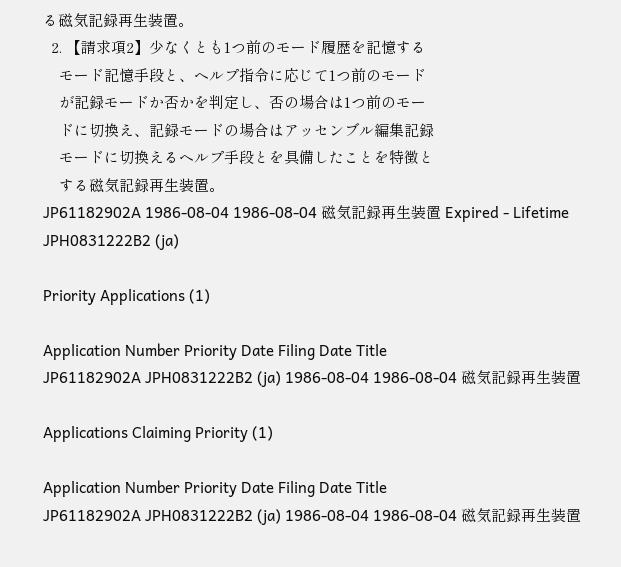る磁気記録再生装置。
  2. 【請求項2】少なくとも1つ前のモード履歴を記憶する
    モード記憶手段と、ヘルプ指令に応じて1つ前のモード
    が記録モードか否かを判定し、否の場合は1つ前のモー
    ドに切換え、記録モードの場合はアッセンブル編集記録
    モードに切換えるヘルプ手段とを具備したことを特徴と
    する磁気記録再生装置。
JP61182902A 1986-08-04 1986-08-04 磁気記録再生装置 Expired - Lifetime JPH0831222B2 (ja)

Priority Applications (1)

Application Number Priority Date Filing Date Title
JP61182902A JPH0831222B2 (ja) 1986-08-04 1986-08-04 磁気記録再生装置

Applications Claiming Priority (1)

Application Number Priority Date Filing Date Title
JP61182902A JPH0831222B2 (ja) 1986-08-04 1986-08-04 磁気記録再生装置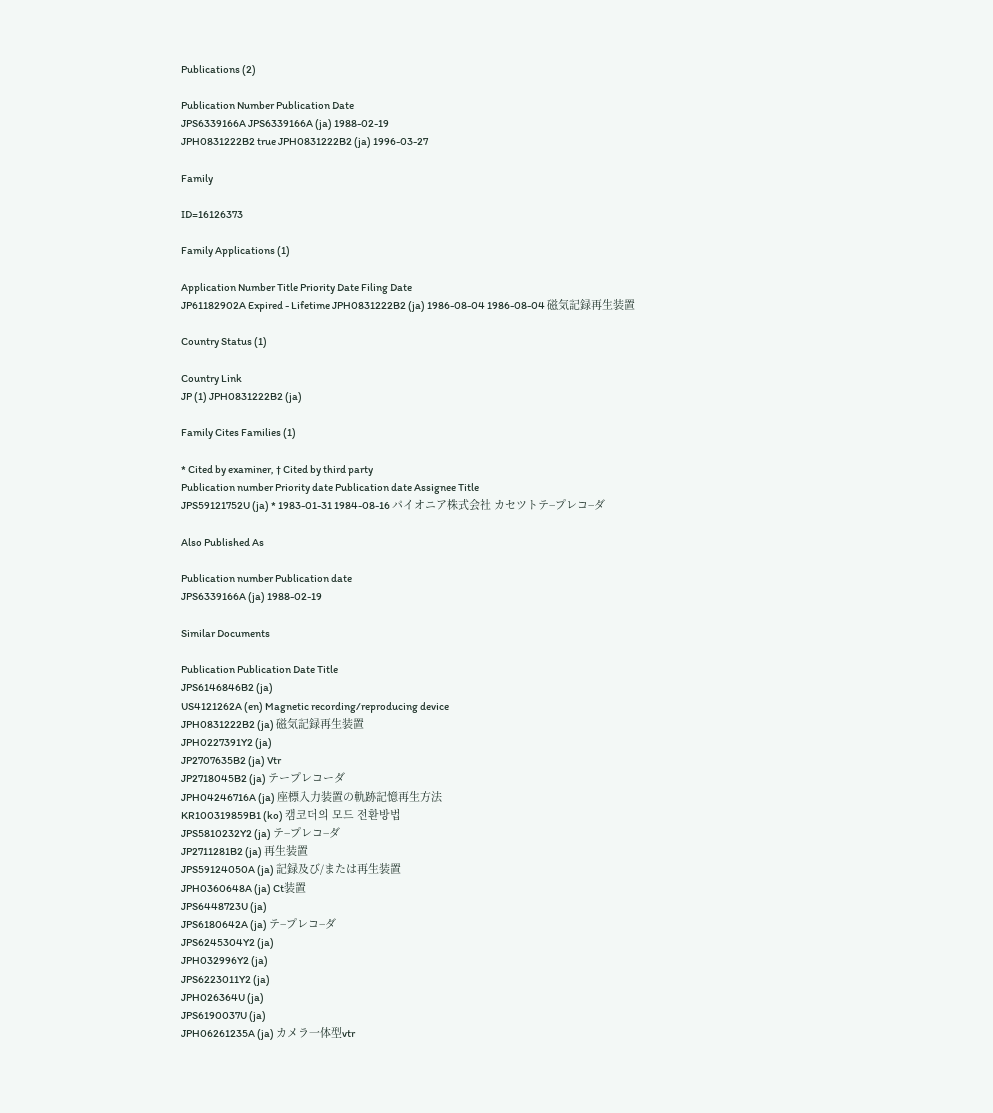Publications (2)

Publication Number Publication Date
JPS6339166A JPS6339166A (ja) 1988-02-19
JPH0831222B2 true JPH0831222B2 (ja) 1996-03-27

Family

ID=16126373

Family Applications (1)

Application Number Title Priority Date Filing Date
JP61182902A Expired - Lifetime JPH0831222B2 (ja) 1986-08-04 1986-08-04 磁気記録再生装置

Country Status (1)

Country Link
JP (1) JPH0831222B2 (ja)

Family Cites Families (1)

* Cited by examiner, † Cited by third party
Publication number Priority date Publication date Assignee Title
JPS59121752U (ja) * 1983-01-31 1984-08-16 パイオニア株式会社 カセツトテ−プレコ−ダ

Also Published As

Publication number Publication date
JPS6339166A (ja) 1988-02-19

Similar Documents

Publication Publication Date Title
JPS6146846B2 (ja)
US4121262A (en) Magnetic recording/reproducing device
JPH0831222B2 (ja) 磁気記録再生装置
JPH0227391Y2 (ja)
JP2707635B2 (ja) Vtr
JP2718045B2 (ja) テープレコーダ
JPH04246716A (ja) 座標入力装置の軌跡記憶再生方法
KR100319859B1 (ko) 캠코더의 모드 전환방법
JPS5810232Y2 (ja) テ−プレコ−ダ
JP2711281B2 (ja) 再生装置
JPS59124050A (ja) 記録及び/または再生装置
JPH0360648A (ja) Ct装置
JPS6448723U (ja)
JPS6180642A (ja) テ−プレコ−ダ
JPS6245304Y2 (ja)
JPH032996Y2 (ja)
JPS6223011Y2 (ja)
JPH026364U (ja)
JPS6190037U (ja)
JPH06261235A (ja) カメラ一体型vtr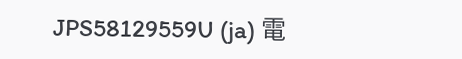JPS58129559U (ja) 電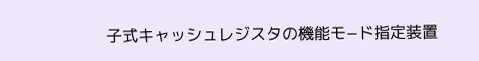子式キャッシュレジスタの機能モ−ド指定装置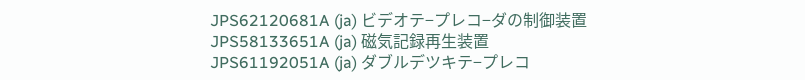JPS62120681A (ja) ビデオテ−プレコ−ダの制御装置
JPS58133651A (ja) 磁気記録再生装置
JPS61192051A (ja) ダブルデツキテ−プレコ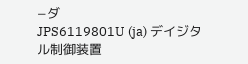−ダ
JPS6119801U (ja) デイジタル制御装置